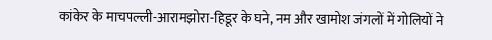कांकेर के माचपल्ली-आरामझोरा-हिडूर के घने, नम और खामोश जंगलों में गोलियों ने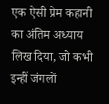एक ऐसी प्रेम कहानी का अंतिम अध्याय लिख दिया, जो कभी इन्हीं जंगलों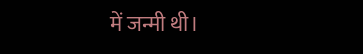में जन्मी थी।